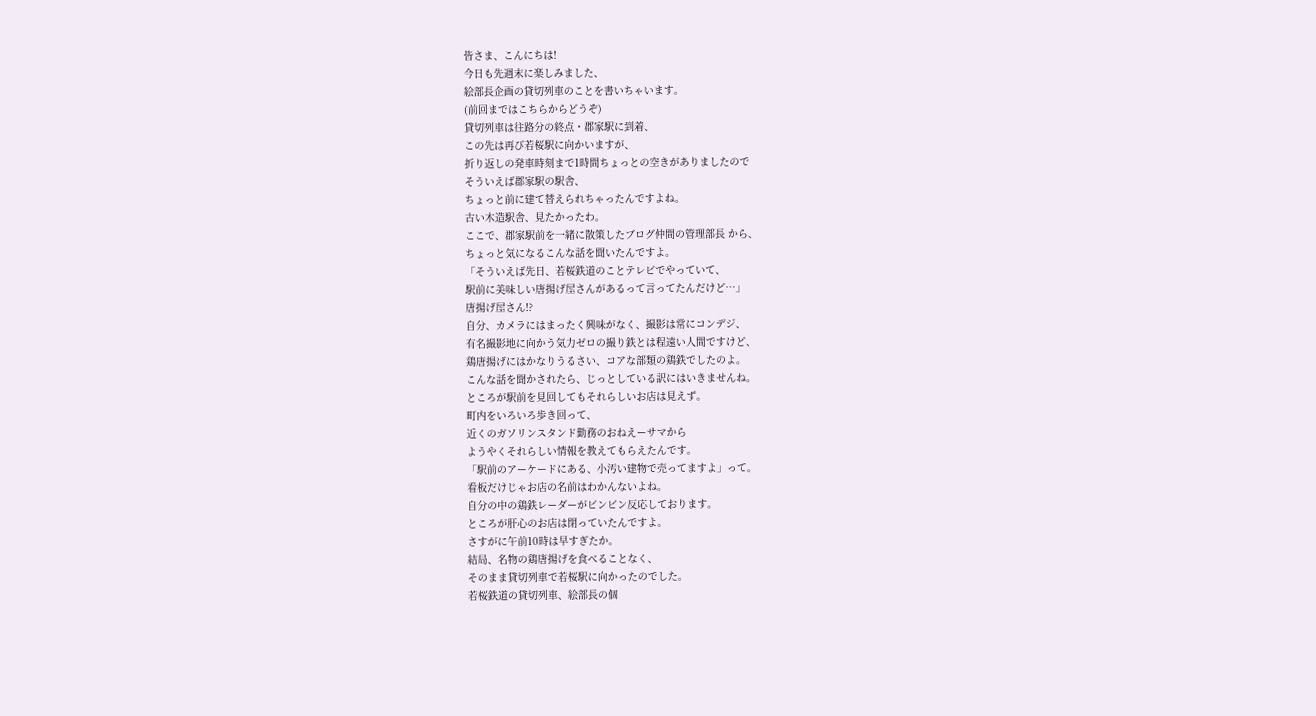皆さま、こんにちは!
今日も先週末に楽しみました、
絵部長企画の貸切列車のことを書いちゃいます。
(前回まではこちらからどうぞ)
貸切列車は往路分の終点・郡家駅に到着、
この先は再び若桜駅に向かいますが、
折り返しの発車時刻まで1時間ちょっとの空きがありましたので
そういえば郡家駅の駅舎、
ちょっと前に建て替えられちゃったんですよね。
古い木造駅舎、見たかったわ。
ここで、郡家駅前を一緒に散策したブログ仲間の管理部長 から、
ちょっと気になるこんな話を聞いたんですよ。
「そういえば先日、若桜鉄道のことテレビでやっていて、
駅前に美味しい唐揚げ屋さんがあるって言ってたんだけど…」
唐揚げ屋さん!?
自分、カメラにはまったく興味がなく、撮影は常にコンデジ、
有名撮影地に向かう気力ゼロの撮り鉄とは程遠い人間ですけど、
鶏唐揚げにはかなりうるさい、コアな部類の鶏鉄でしたのよ。
こんな話を聞かされたら、じっとしている訳にはいきませんね。
ところが駅前を見回してもそれらしいお店は見えず。
町内をいろいろ歩き回って、
近くのガソリンスタンド勤務のおねえーサマから
ようやくそれらしい情報を教えてもらえたんです。
「駅前のアーケードにある、小汚い建物で売ってますよ」って。
看板だけじゃお店の名前はわかんないよね。
自分の中の鶏鉄レーダーがビンビン反応しております。
ところが肝心のお店は閉っていたんですよ。
さすがに午前10時は早すぎたか。
結局、名物の鶏唐揚げを食べることなく、
そのまま貸切列車で若桜駅に向かったのでした。
若桜鉄道の貸切列車、絵部長の個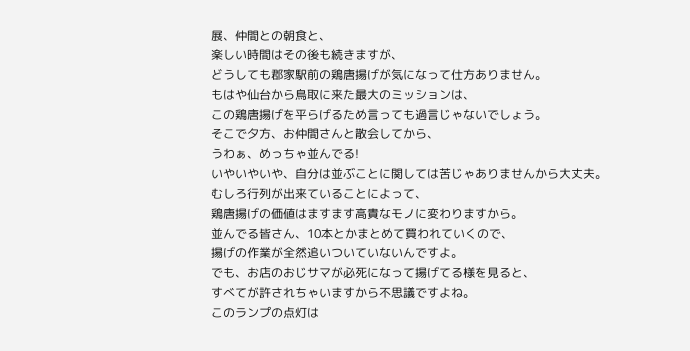展、仲間との朝食と、
楽しい時間はその後も続きますが、
どうしても郡家駅前の鶏唐揚げが気になって仕方ありません。
もはや仙台から鳥取に来た最大のミッションは、
この鶏唐揚げを平らげるため言っても過言じゃないでしょう。
そこで夕方、お仲間さんと散会してから、
うわぁ、めっちゃ並んでる!
いやいやいや、自分は並ぶことに関しては苦じゃありませんから大丈夫。
むしろ行列が出来ていることによって、
鶏唐揚げの価値はますます高貴なモノに変わりますから。
並んでる皆さん、10本とかまとめて買われていくので、
揚げの作業が全然追いついていないんですよ。
でも、お店のおじサマが必死になって揚げてる様を見ると、
すべてが許されちゃいますから不思議ですよね。
このランプの点灯は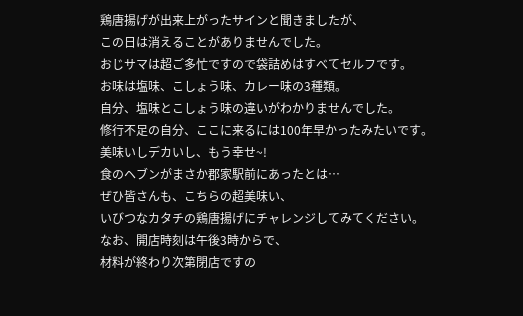鶏唐揚げが出来上がったサインと聞きましたが、
この日は消えることがありませんでした。
おじサマは超ご多忙ですので袋詰めはすべてセルフです。
お味は塩味、こしょう味、カレー味の3種類。
自分、塩味とこしょう味の違いがわかりませんでした。
修行不足の自分、ここに来るには100年早かったみたいです。
美味いしデカいし、もう幸せ~!
食のヘブンがまさか郡家駅前にあったとは…
ぜひ皆さんも、こちらの超美味い、
いびつなカタチの鶏唐揚げにチャレンジしてみてください。
なお、開店時刻は午後3時からで、
材料が終わり次第閉店ですの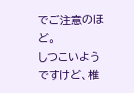でご注意のほど。
しつこいようですけど、椎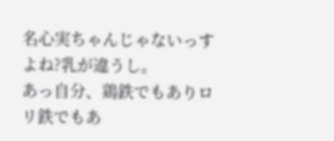名心実ちゃんじゃないっすよね?乳が違うし。
あっ自分、鶏鉄でもありロリ鉄でもあ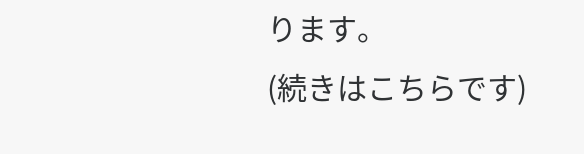ります。
(続きはこちらです)